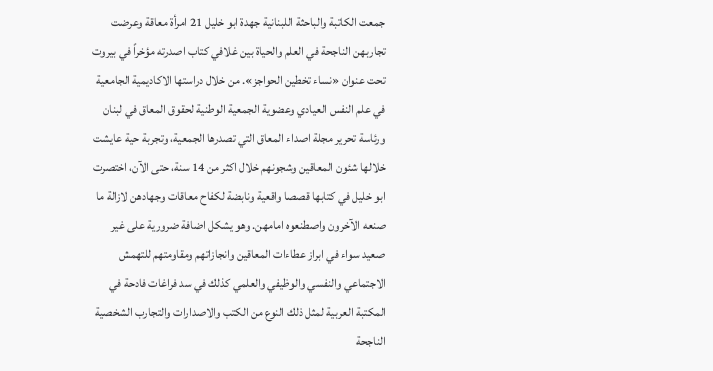جمعت الكاتبة والباحثة اللبنانية جهدة ابو خليل 21 امرأة معاقة وعرضت تجاربهن الناجحة في العلم والحياة بين غلافي كتاب اصدرته مؤخراً في بيروت تحت عنوان «نساء تخطين الحواجز». من خلال دراستها الاكاديمية الجامعية في علم النفس العيادي وعضوية الجمعية الوطنية لحقوق المعاق في لبنان ورئاسة تحرير مجلة اصداء المعاق التي تصدرها الجمعية، وتجربة حية عايشت خلالها شئون المعاقين وشجونهم خلال اكثر من 14 سنة، حتى الآن، اختصرت ابو خليل في كتابها قصصا واقعية ونابضة لكفاح معاقات وجهادهن لازالة ما صنعه الآخرون واصطنعوه امامهن. وهو يشكل اضافة ضرورية على غير صعيد سواء في ابراز عطاءات المعاقين وانجازاتهم ومقاومتهم للتهمش الاجتماعي والنفسي والوظيفي والعلمي كذلك في سد فراغات فادحة في المكتبة العربية لمثل ذلك النوع من الكتب والاصدارات والتجارب الشخصية الناجحة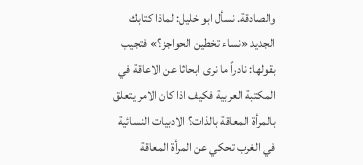والصادقة. نسأل ابو خليل: لماذا كتابك الجديد «نساء تخطين الحواجز؟» فتجيب بقولها: نادراً ما نرى ابحاثا عن الاعاقة في المكتبة العربية فكيف اذا كان الامر يتعلق بالمرأة المعاقة بالذات؟ الادبيات النسائية في الغرب تحكي عن المرأة المعاقة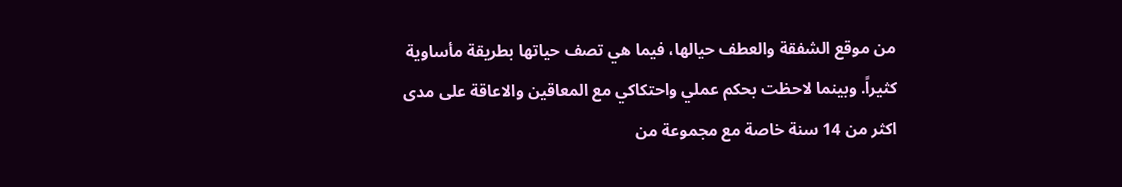من موقع الشفقة والعطف حيالها، فيما هي تصف حياتها بطريقة مأساوية كثيراً. وبينما لاحظت بحكم عملي واحتكاكي مع المعاقين والاعاقة على مدى اكثر من 14 سنة خاصة مع مجموعة من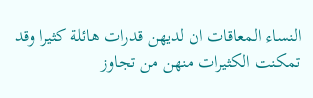النساء المعاقات ان لديهن قدرات هائلة كثيرا وقد تمكنت الكثيرات منهن من تجاوز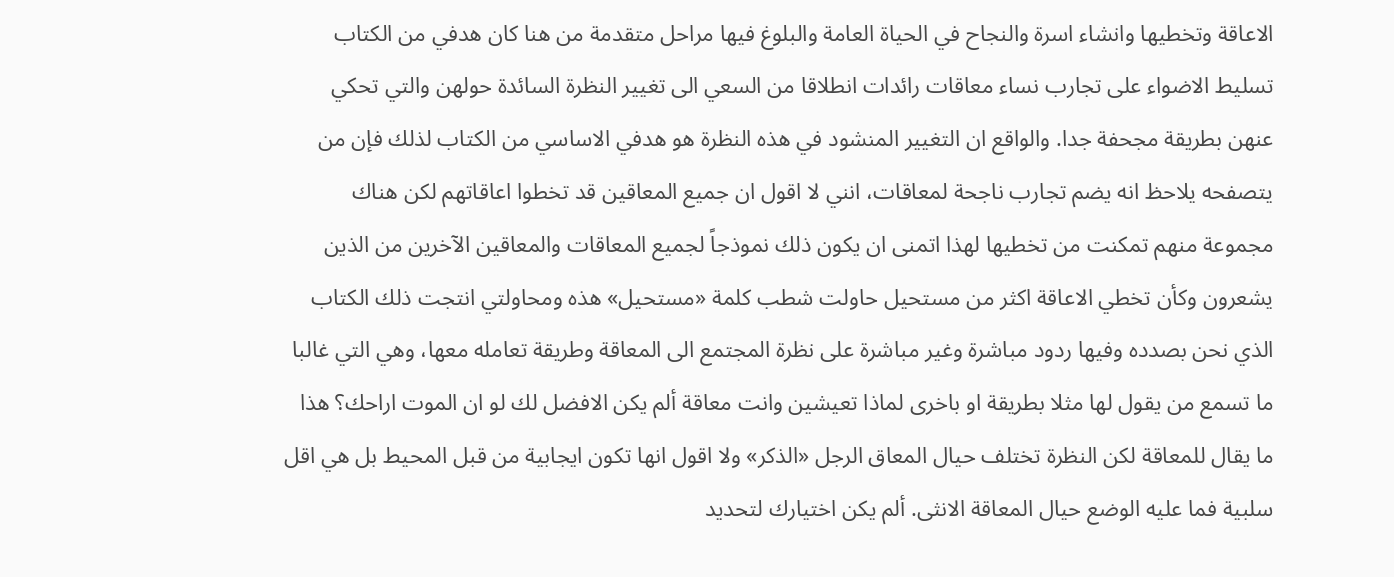الاعاقة وتخطيها وانشاء اسرة والنجاح في الحياة العامة والبلوغ فيها مراحل متقدمة من هنا كان هدفي من الكتاب تسليط الاضواء على تجارب نساء معاقات رائدات انطلاقا من السعي الى تغيير النظرة السائدة حولهن والتي تحكي عنهن بطريقة مجحفة جدا. والواقع ان التغيير المنشود في هذه النظرة هو هدفي الاساسي من الكتاب لذلك فإن من يتصفحه يلاحظ انه يضم تجارب ناجحة لمعاقات، انني لا اقول ان جميع المعاقين قد تخطوا اعاقاتهم لكن هناك مجموعة منهم تمكنت من تخطيها لهذا اتمنى ان يكون ذلك نموذجاً لجميع المعاقات والمعاقين الآخرين من الذين يشعرون وكأن تخطي الاعاقة اكثر من مستحيل حاولت شطب كلمة «مستحيل» هذه ومحاولتي انتجت ذلك الكتاب الذي نحن بصدده وفيها ردود مباشرة وغير مباشرة على نظرة المجتمع الى المعاقة وطريقة تعامله معها، وهي التي غالبا ما تسمع من يقول لها مثلا بطريقة او باخرى لماذا تعيشين وانت معاقة ألم يكن الافضل لك لو ان الموت اراحك؟ هذا ما يقال للمعاقة لكن النظرة تختلف حيال المعاق الرجل «الذكر» ولا اقول انها تكون ايجابية من قبل المحيط بل هي اقل سلبية فما عليه الوضع حيال المعاقة الانثى. ألم يكن اختيارك لتحديد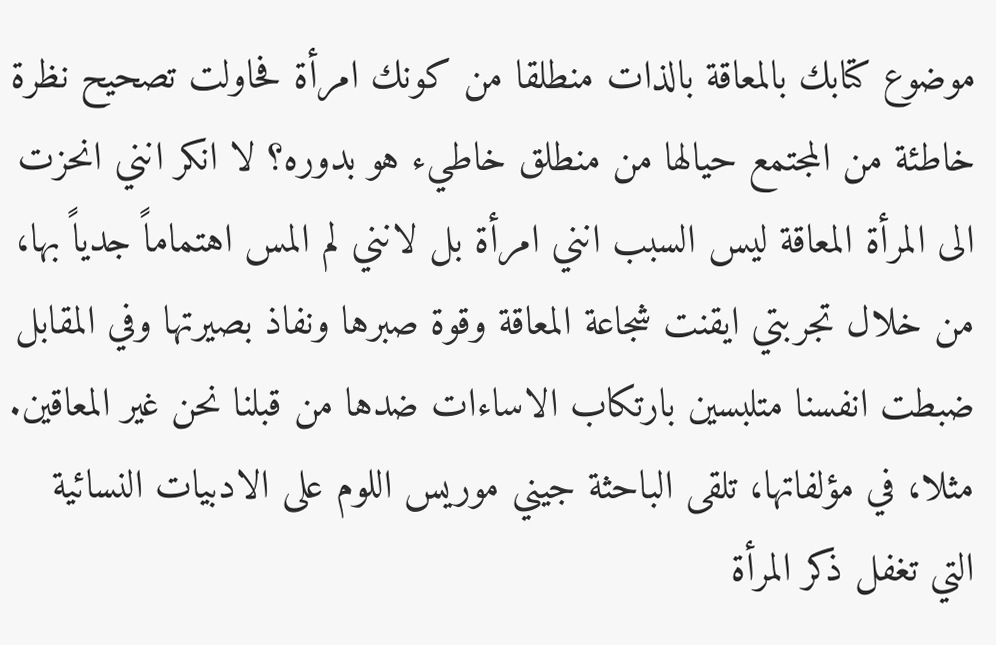موضوع كتابك بالمعاقة بالذات منطلقا من كونك امرأة فحاولت تصحيح نظرة خاطئة من المجتمع حيالها من منطلق خاطيء هو بدوره؟ لا انكر انني انحزت الى المرأة المعاقة ليس السبب انني امرأة بل لانني لم المس اهتماماً جدياً بها، من خلال تجربتي ايقنت شجاعة المعاقة وقوة صبرها ونفاذ بصيرتها وفي المقابل ضبطت انفسنا متلبسين بارتكاب الاساءات ضدها من قبلنا نحن غير المعاقين. مثلا، في مؤلفاتها، تلقى الباحثة جيني موريس اللوم على الادبيات النسائية التي تغفل ذكر المرأة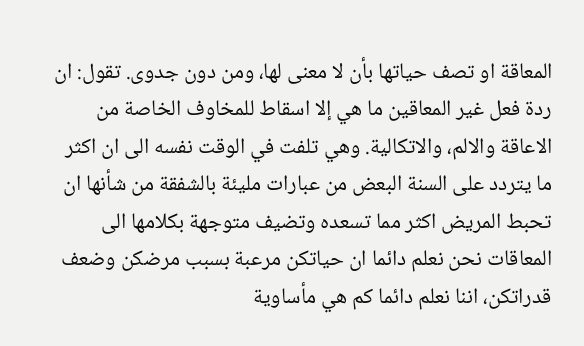المعاقة او تصف حياتها بأن لا معنى لها، ومن دون جدوى. تقول: ان ردة فعل غير المعاقين ما هي إلا اسقاط للمخاوف الخاصة من الاعاقة والالم، والاتكالية. وهي تلفت في الوقت نفسه الى ان اكثر ما يتردد على السنة البعض من عبارات مليئة بالشفقة من شأنها ان تحبط المريض اكثر مما تسعده وتضيف متوجهة بكلامها الى المعاقات نحن نعلم دائما ان حياتكن مرعبة بسبب مرضكن وضعف قدراتكن، اننا نعلم دائما كم هي مأساوية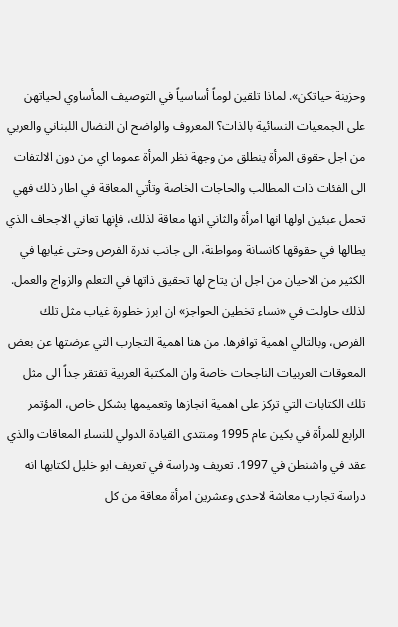وحزينة حياتكن». لماذا تلقين لوماً أساسياً في التوصيف المأساوي لحياتهن على الجمعيات النسائية بالذات؟ المعروف والواضح ان النضال اللبناني والعربي من اجل حقوق المرأة ينطلق من وجهة نظر المرأة عموما اي من دون الالتفات الى الفئات ذات المطالب والحاجات الخاصة وتأتي المعاقة في اطار ذلك فهي تحمل عبئين اولها انها امرأة والثاني انها معاقة لذلك، فإنها تعاني الاجحاف الذي يطالها في حقوقها كانسانة ومواطنة، الى جانب ندرة الفرص وحتى غيابها في الكثير من الاحيان من اجل ان يتاح لها تحقيق ذاتها في التعلم والزواج والعمل. لذلك حاولت في «نساء تخطين الحواجز» ان ابرز خطورة غياب مثل تلك الفرص، وبالتالي اهمية توافرها. من هنا اهمية التجارب التي عرضتها عن بعض المعوقات العربيات الناجحات خاصة وان المكتبة العربية تفتقر جداً الى مثل تلك الكتابات التي تركز على اهمية انجازها وتعميمها بشكل خاص، المؤتمر الرابع للمرأة في بكين عام 1995 ومنتدى القيادة الدولي للنساء المعاقات والذي عقد في واشنطن في 1997. تعريف ودراسة في تعريف ابو خليل لكتابها انه دراسة تجارب معاشة لاحدى وعشرين امرأة معاقة من كل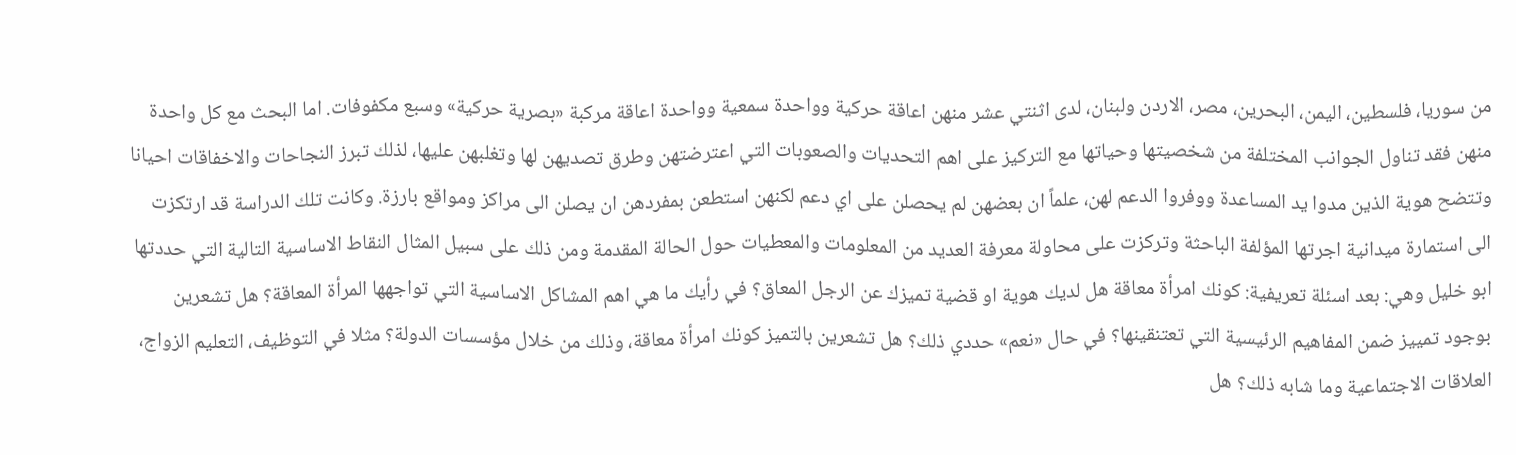من سوريا، فلسطين، اليمن، البحرين، مصر، الاردن ولبنان، لدى اثنتي عشر منهن اعاقة حركية وواحدة سمعية وواحدة اعاقة مركبة «بصرية حركية» وسبع مكفوفات. اما البحث مع كل واحدة منهن فقد تناول الجوانب المختلفة من شخصيتها وحياتها مع التركيز على اهم التحديات والصعوبات التي اعترضتهن وطرق تصديهن لها وتغلبهن عليها، لذلك تبرز النجاحات والاخفاقات احيانا وتتضح هوية الذين مدوا يد المساعدة ووفروا الدعم لهن، علماً ان بعضهن لم يحصلن على اي دعم لكنهن استطعن بمفردهن ان يصلن الى مراكز ومواقع بارزة. وكانت تلك الدراسة قد ارتكزت الى استمارة ميدانية اجرتها المؤلفة الباحثة وتركزت على محاولة معرفة العديد من المعلومات والمعطيات حول الحالة المقدمة ومن ذلك على سبيل المثال النقاط الاساسية التالية التي حددتها ابو خليل وهي: بعد اسئلة تعريفية: كونك امرأة معاقة هل لديك هوية او قضية تميزك عن الرجل المعاق؟ في رأيك ما هي اهم المشاكل الاساسية التي تواجهها المرأة المعاقة؟ هل تشعرين بوجود تمييز ضمن المفاهيم الرئيسية التي تعتنقينها؟ في حال «نعم» حددي ذلك؟ هل تشعرين بالتميز كونك امرأة معاقة، وذلك من خلال مؤسسات الدولة؟ مثلا في التوظيف، التعليم الزواج، العلاقات الاجتماعية وما شابه ذلك؟ هل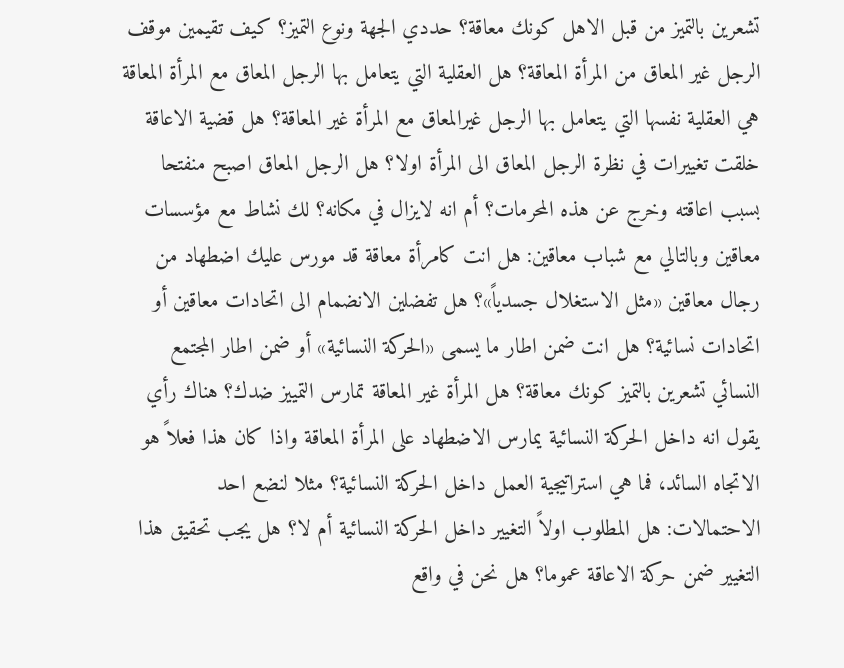تشعرين بالتميز من قبل الاهل كونك معاقة؟ حددي الجهة ونوع التميز؟ كيف تقيمين موقف الرجل غير المعاق من المرأة المعاقة؟ هل العقلية التي يتعامل بها الرجل المعاق مع المرأة المعاقة هي العقلية نفسها التي يتعامل بها الرجل غيرالمعاق مع المرأة غير المعاقة؟ هل قضية الاعاقة خلقت تغييرات في نظرة الرجل المعاق الى المرأة اولا؟ هل الرجل المعاق اصبح منفتحا بسبب اعاقته وخرج عن هذه المحرمات؟ أم انه لايزال في مكانه؟ لك نشاط مع مؤسسات معاقين وبالتالي مع شباب معاقين: هل انت كامرأة معاقة قد مورس عليك اضطهاد من رجال معاقين «مثل الاستغلال جسدياً»؟ هل تفضلين الانضمام الى اتحادات معاقين أو اتحادات نسائية؟ هل انت ضمن اطار ما يسمى «الحركة النسائية» أو ضمن اطار المجتمع النسائي تشعرين بالتميز كونك معاقة؟ هل المرأة غير المعاقة تمارس التمييز ضدك؟ هناك رأي يقول انه داخل الحركة النسائية يمارس الاضطهاد على المرأة المعاقة واذا كان هذا فعلاً هو الاتجاه السائد، فما هي استراتيجية العمل داخل الحركة النسائية؟ مثلا لنضع احد الاحتمالات: هل المطلوب اولاً التغيير داخل الحركة النسائية أم لا؟ هل يجب تحقيق هذا التغيير ضمن حركة الاعاقة عموما؟ هل نحن في واقع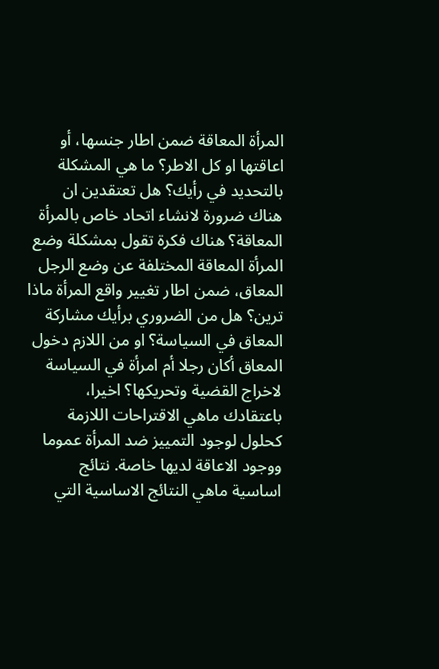المرأة المعاقة ضمن اطار جنسها، أو اعاقتها او كل الاطر؟ ما هي المشكلة بالتحديد في رأيك؟ هل تعتقدين ان هناك ضرورة لانشاء اتحاد خاص بالمرأة المعاقة؟ هناك فكرة تقول بمشكلة وضع المرأة المعاقة المختلفة عن وضع الرجل المعاق، ضمن اطار تغيير واقع المرأة ماذا ترين؟ هل من الضروري برأيك مشاركة المعاق في السياسة؟ او من اللازم دخول المعاق أكان رجلا أم امرأة في السياسة لاخراج القضية وتحريكها؟ اخيرا، باعتقادك ماهي الاقتراحات اللازمة كحلول لوجود التمييز ضد المرأة عموما ووجود الاعاقة لديها خاصة. نتائج اساسية ماهي النتائج الاساسية التي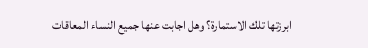ابرزتها تلك الاستمارة؟ وهل اجابت عنها جميع النساء المعاقات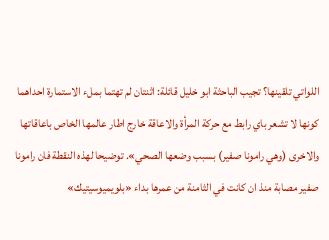اللواتي تلقينها؟ تجيب الباحثة ابو خليل قائلة: اثنتان لم تهتما بملء الاستمارة احداهما كونها لا تشعر باي رابط مع حركة المرأة والاعاقة خارج اطار عالمها الخاص باعاقاتها والاخرى (وهي رامونا صفير) بسبب وضعها الصحي». توضيحا لهذه النقطة فان رامونا صفير مصابة منذ ان كانت في الثامنة من عمرها بداء «بلويميوسيتيك»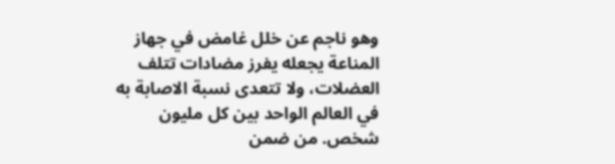وهو ناجم عن خلل غامض في جهاز المناعة يجعله يفرز مضادات تتلف العضلات، ولا تتعدى نسبة الاصابة به في العالم الواحد بين كل مليون شخص. من ضمن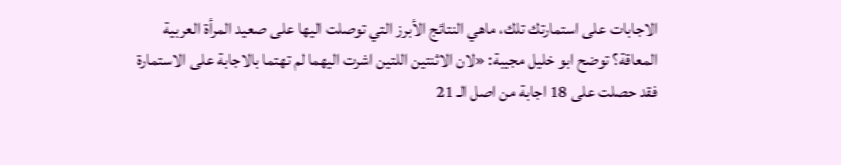الاجابات على استمارتك تلك، ماهي النتائج الأبرز التي توصلت اليها على صعيد المرأة العربية المعاقة؟ توضح ابو خليل مجيبة: «لان الاثنتين اللتين اشرت اليهما لم تهتما بالاجابة على الاستمارة فقد حصلت على 18 اجابة من اصل الـ 21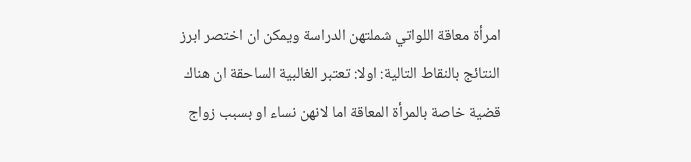امرأة معاقة اللواتي شملتهن الدراسة ويمكن ان اختصر ابرز النتائج بالنقاط التالية: اولا: تعتبر الغالبية الساحقة ان هناك قضية خاصة بالمرأة المعاقة اما لانهن نساء او بسبب زواج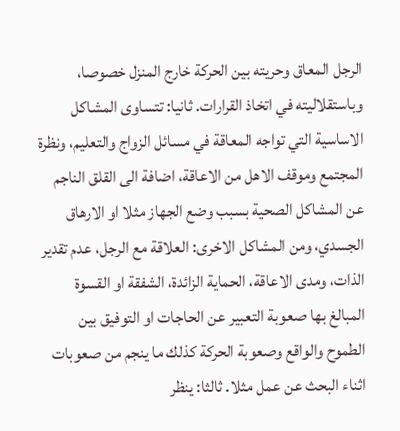الرجل المعاق وحريته بين الحركة خارج المنزل خصوصا، وباستقلاليته في اتخاذ القرارات. ثانيا: تتساوى المشاكل الاساسية التي تواجه المعاقة في مسائل الزواج والتعليم، ونظرة المجتمع وموقف الاهل من الاعاقة، اضافة الى القلق الناجم عن المشاكل الصحية بسبب وضع الجهاز مثلا او الارهاق الجسدي، ومن المشاكل الاخرى: العلاقة مع الرجل، عدم تقدير الذات، ومدى الاعاقة، الحماية الزائدة، الشفقة او القسوة المبالغ بها صعوبة التعبير عن الحاجات او التوفيق بين الطموح والواقع وصعوبة الحركة كذلك ما ينجم من صعوبات اثناء البحث عن عمل مثلا. ثالثا: ينظر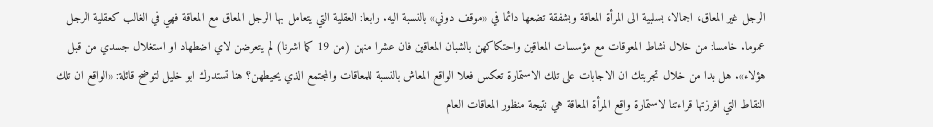الرجل غير المعاق، اجمالا، بسلبية الى المرأة المعاقة وبشفقة تضعها دائما في «موقف دوني» بالنسبة اليه. رابعا: العقلية التي يتعامل بها الرجل المعاق مع المعاقة فهي في الغالب كعقلية الرجل عموما. خامسا: من خلال نشاط المعوقات مع مؤسسات المعاقين واحتكاكهن بالشبان المعاقين فان عشرا منهن (من 19 كما اشرنا) لم يتعرضن لاي اضطهاد او استغلال جسدي من قبل هؤلاء». هل بدا من خلال تجربتك ان الاجابات على تلك الاستمارة تعكس فعلا الواقع المعاش بالنسبة للمعاقات والمجتمع الذي يحيطهن؟ هنا تستدرك ابو خليل لتوضح قائلة: «الواقع ان تلك النقاط التي افرزتها قراءتنا لاستمارة واقع المرأة المعاقة هي نتيجة منظور المعاقات العام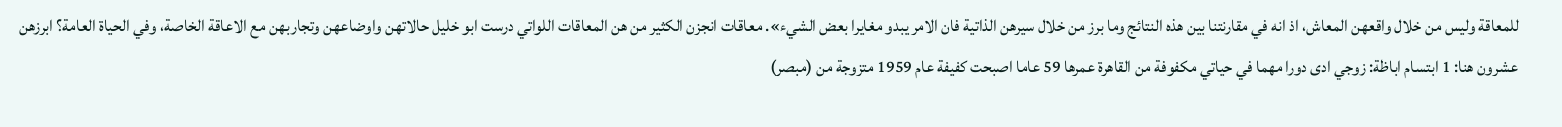للمعاقة وليس من خلال واقعهن المعاش، اذ انه في مقارنتنا بين هذه النتائج وما برز من خلال سيرهن الذاتية فان الامر يبدو مغايرا بعض الشيء». معاقات انجزن الكثير من هن المعاقات اللواتي درست ابو خليل حالاتهن واوضاعهن وتجاربهن مع الاعاقة الخاصة، وفي الحياة العامة؟ ابرزهن عشرون هنا: 1 ابتسام اباظة: زوجي ادى دورا مهما في حياتي مكفوفة من القاهرة عمرها 59 عاما اصبحت كفيفة عام 1959 متزوجة من (مبصر)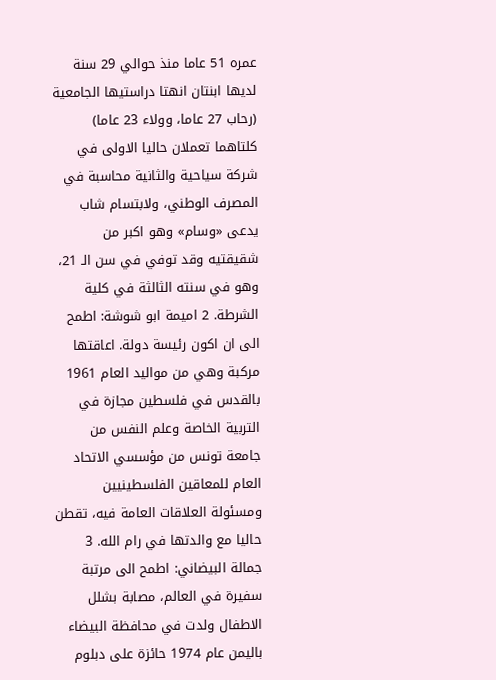عمره 51 عاما منذ حوالي 29 سنة لديها ابنتان انهتا دراستيها الجامعية (رحاب 27 عاما، وولاء 23 عاما) كلتاهما تعملان حاليا الاولى في شركة سياحية والثانية محاسبة في المصرف الوطني، ولابتسام شاب يدعى «وسام» وهو اكبر من شقيقتيه وقد توفي في سن الـ 21، وهو في سنته الثالثة في كلية الشرطة. 2 اميمة ابو شوشة: اطمح الى ان اكون رئيسة دولة. اعاقتها مركبة وهي من مواليد العام 1961 بالقدس في فلسطين مجازة في التربية الخاصة وعلم النفس من جامعة تونس من مؤسسي الاتحاد العام للمعاقين الفلسطينيين ومسئولة العلاقات العامة فيه، تقطن حاليا مع والدتها في رام الله. 3 جمالة البيضاني: اطمح الى مرتبة سفيرة في العالم، مصابة بشلل الاطفال ولدت في محافظة البيضاء باليمن عام 1974 حائزة على دبلوم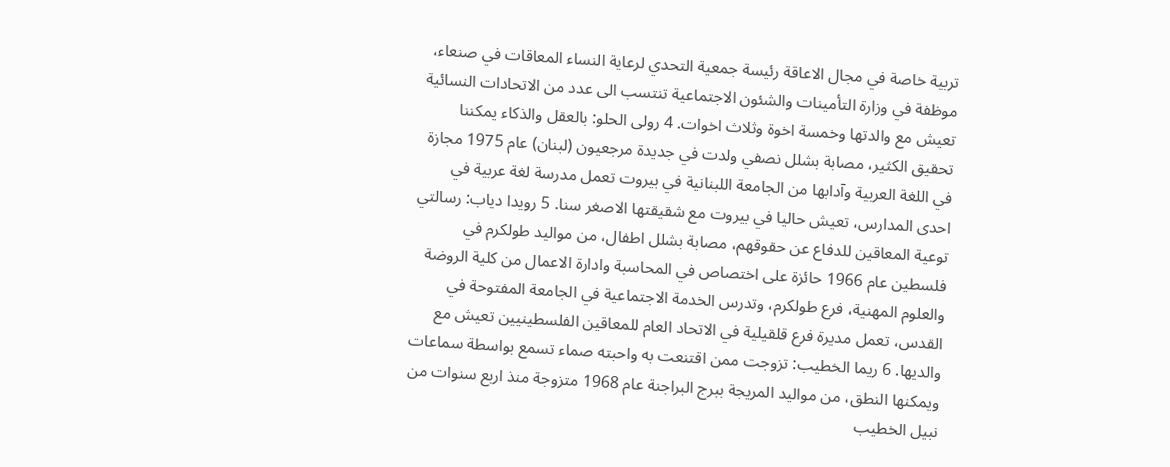تربية خاصة في مجال الاعاقة رئيسة جمعية التحدي لرعاية النساء المعاقات في صنعاء، موظفة في وزارة التأمينات والشئون الاجتماعية تنتسب الى عدد من الاتحادات النسائية تعيش مع والدتها وخمسة اخوة وثلاث اخوات. 4 رولى الحلو: بالعقل والذكاء يمكننا تحقيق الكثير، مصابة بشلل نصفي ولدت في جديدة مرجعيون (لبنان) عام 1975 مجازة في اللغة العربية وآدابها من الجامعة اللبنانية في بيروت تعمل مدرسة لغة عربية في احدى المدارس، تعيش حاليا في بيروت مع شقيقتها الاصغر سنا. 5 رويدا دياب: رسالتي توعية المعاقين للدفاع عن حقوقهم، مصابة بشلل اطفال، من مواليد طولكرم في فلسطين عام 1966 حائزة على اختصاص في المحاسبة وادارة الاعمال من كلية الروضة والعلوم المهنية، فرع طولكرم، وتدرس الخدمة الاجتماعية في الجامعة المفتوحة في القدس، تعمل مديرة فرع قلقيلية في الاتحاد العام للمعاقين الفلسطينيين تعيش مع والديها. 6 ريما الخطيب: تزوجت ممن اقتنعت به واحبته صماء تسمع بواسطة سماعات ويمكنها النطق، من مواليد المريجة ببرج البراجنة عام 1968 متزوجة منذ اربع سنوات من نبيل الخطيب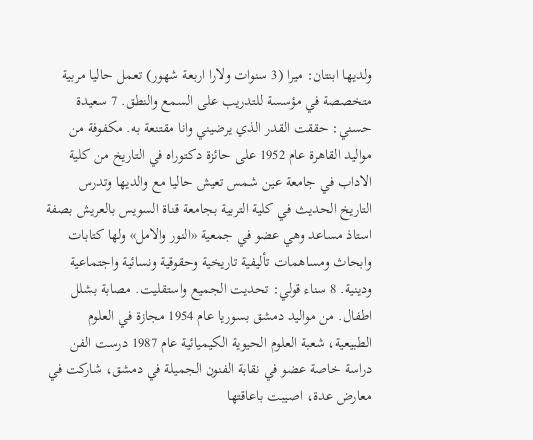ولديها ابنتان: ميرا (3 سنوات ولارا اربعة شهور) تعمل حاليا مربية متخصصة في مؤسسة للتدريب على السمع والنطق. 7 سعيدة حسني: حققت القدر الذي يرضيني وانا مقتنعة به. مكفوفة من مواليد القاهرة عام 1952 على حائزة دكتوراه في التاريخ من كلية الاداب في جامعة عين شمس تعيش حاليا مع والديها وتدرس التاريخ الحديث في كلية التربية بجامعة قناة السويس بالعريش بصفة استاذ مساعد وهي عضو في جمعية «النور والامل» ولها كتابات وابحاث ومساهمات تأليفية تاريخية وحقوقية ونسائية واجتماعية ودينية. 8 سناء قولي: تحديت الجميع واستقليت. مصابة بشلل اطفال. من مواليد دمشق بسوريا عام 1954 مجازة في العلوم الطبيعية، شعبة العلوم الحيوية الكيميائية عام 1987 درست الفن دراسة خاصة عضو في نقابة الفنون الجميلة في دمشق، شاركت في معارض عدة، اصيبت باعاقتها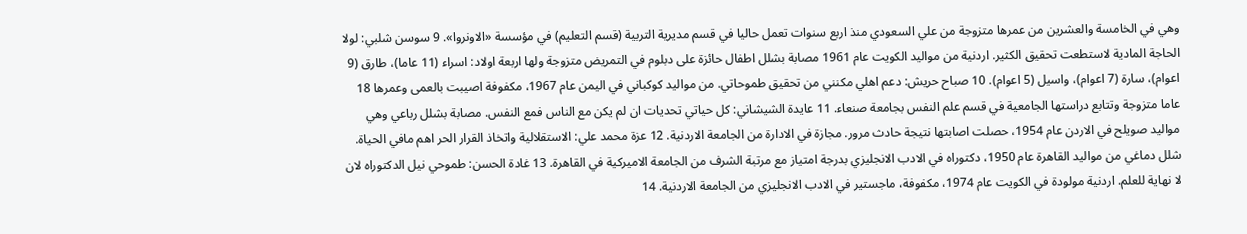وهي في الخامسة والعشرين من عمرها متزوجة من علي السعودي منذ اربع سنوات تعمل حاليا في قسم مديرية التربية (قسم التعليم) في مؤسسة «الاونروا». 9 سوسن شلبي: لولا الحاجة المادية لاستطعت تحقيق الكثير. اردنية من مواليد الكويت عام 1961 مصابة بشلل اطفال حائزة على دبلوم في التمريض متزوجة ولها اربعة اولاد: اسراء (11 عاما)، طارق (9 اعوام)، سارة (7 اعوام)، واسيل (5 اعوام). 10 صباح حريش: دعم اهلي مكنني من تحقيق طموحاتي. من مواليد كوكباني في اليمن عام 1967، مكفوفة اصيبت بالعمى وعمرها 18 عاما متزوجة وتتابع دراستها الجامعية في قسم علم النفس بجامعة صنعاء. 11 عايدة الشيشاني: كل حياتي تحديات ان لم يكن مع الناس فمع النفس. مصابة بشلل رباعي وهي مواليد صويلح في الاردن عام 1954، حصلت اصابتها نتيجة حادث مرور. مجازة في الادارة من الجامعة الاردنية. 12 عزة محمد علي: الاستقلالية واتخاذ القرار الحر اهم مافي الحياة. شلل دماغي من مواليد القاهرة عام 1950، دكتوراه في الادب الانجليزي بدرجة امتياز مع مرتبة الشرف من الجامعة الاميركية في القاهرة. 13 غادة الحسن: طموحي نيل الدكتوراه لان لا نهاية للعلم. اردنية مولودة في الكويت عام 1974، مكفوفة، ماجستير في الادب الانجليزي من الجامعة الاردنية. 14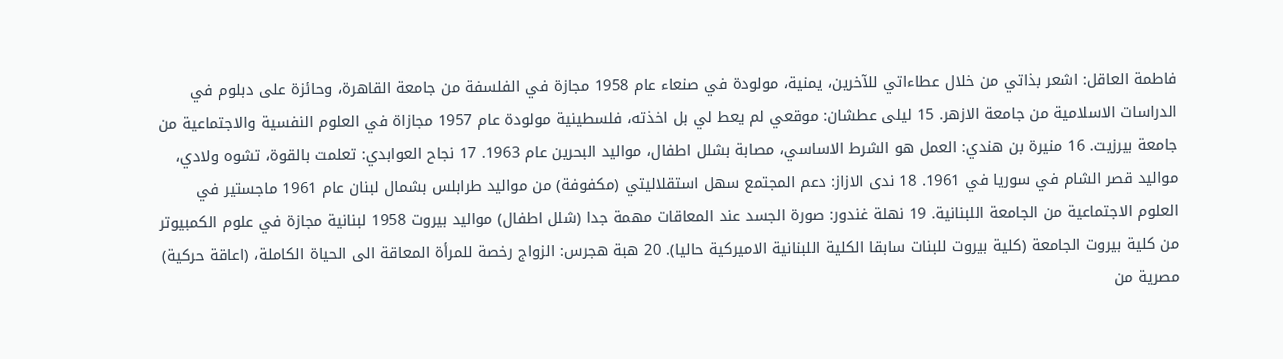فاطمة العاقل: اشعر بذاتي من خلال عطاءاتي للآخرين، يمنية، مولودة في صنعاء عام 1958 مجازة في الفلسفة من جامعة القاهرة، وحائزة على دبلوم في الدراسات الاسلامية من جامعة الازهر. 15 ليلى عطشان: موقعي لم يعط لي بل اخذته، فلسطينية مولودة عام 1957 مجازاة في العلوم النفسية والاجتماعية من جامعة بيرزيت. 16 منيرة بن هندي: العمل هو الشرط الاساسي، مصابة بشلل اطفال، مواليد البحرين عام 1963. 17 نجاح العوابدي: تعلمت بالقوة، تشوه ولادي، مواليد قصر الشام في سوريا في 1961. 18 ندى الازاز: دعم المجتمع سهل استقلاليتي (مكفوفة) من مواليد طرابلس بشمال لبنان عام 1961 ماجستير في العلوم الاجتماعية من الجامعة اللبنانية. 19 نهلة غندور: صورة الجسد عند المعاقات مهمة جدا (شلل اطفال) مواليد بيروت 1958 لبنانية مجازة في علوم الكمبيوتر من كلية بيروت الجامعة (كلية بيروت للبنات سابقا الكلية اللبنانية الاميركية حاليا). 20 هبة هجرس: الزواج رخصة للمرأة المعاقة الى الحياة الكاملة، (اعاقة حركية) مصرية من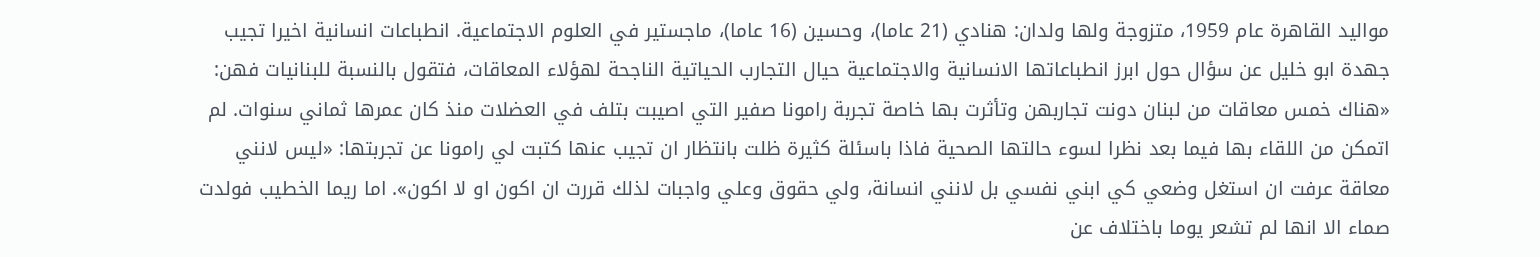مواليد القاهرة عام 1959، متزوجة ولها ولدان: هنادي (21 عاما)، وحسين (16 عاما)، ماجستير في العلوم الاجتماعية. انطباعات انسانية اخيرا تجيب جهدة ابو خليل عن سؤال حول ابرز انطباعاتها الانسانية والاجتماعية حيال التجارب الحياتية الناجحة لهؤلاء المعاقات، فتقول بالنسبة للبنانيات فهن: «هناك خمس معاقات من لبنان دونت تجاربهن وتأثرت بها خاصة تجربة رامونا صفير التي اصيبت بتلف في العضلات منذ كان عمرها ثماني سنوات. لم اتمكن من اللقاء بها فيما بعد نظرا لسوء حالتها الصحية فاذا باسئلة كثيرة ظلت بانتظار ان تجيب عنها كتبت لي رامونا عن تجربتها: «ليس لانني معاقة عرفت ان استغل وضعي كي ابني نفسي بل لانني انسانة، ولي حقوق وعلي واجبات لذلك قررت ان اكون او لا اكون». اما ريما الخطيب فولدت صماء الا انها لم تشعر يوما باختلاف عن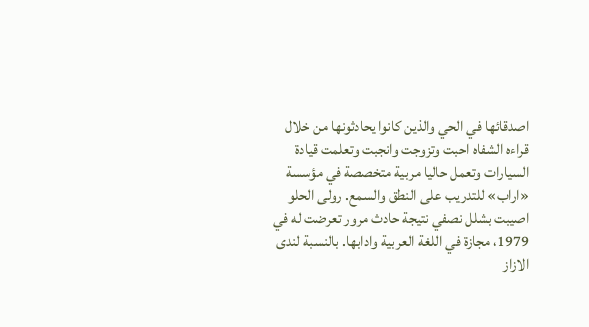اصدقائها في الحي والذين كانوا يحادثونها من خلال قراءه الشفاه احبت وتزوجت وانجبت وتعلمت قيادة السيارات وتعمل حاليا مربية متخصصة في مؤسسة «اراب» للتدريب على النطق والسمع. رولى الحلو اصيبت بشلل نصفي نتيجة حادث مرور تعرضت له في 1979، مجازة في اللغة العربية وادابها. بالنسبة لندى الازاز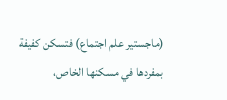(ماجستير علم اجتماع) فتسكن كفيفة بمفردها في مسكنها الخاص،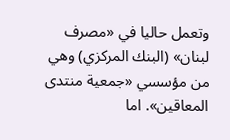وتعمل حاليا في «مصرف لبنان» (البنك المركزي) وهي من مؤسسي «جمعية منتدى المعاقين». اما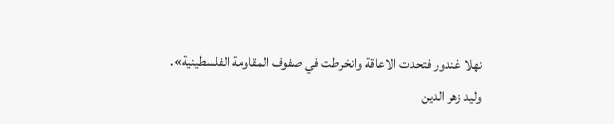نهلا غندور فتحدت الاعاقة وانخرطت في صفوف المقاومة الفلسطينية». وليد زهر الدين